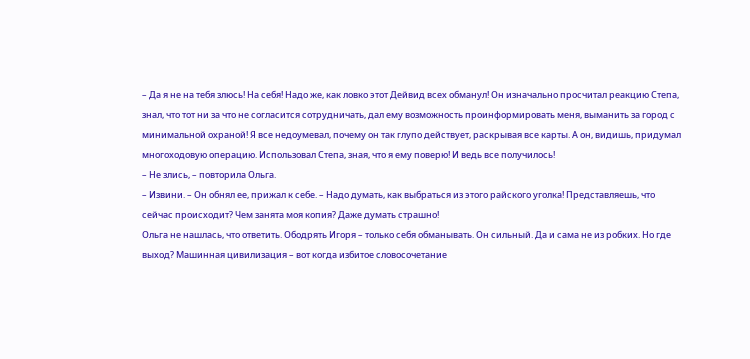– Да я не на тебя злюсь! На себя! Надо же, как ловко этот Дейвид всех обманул! Он изначально просчитал реакцию Степа, знал, что тот ни за что не согласится сотрудничать, дал ему возможность проинформировать меня, выманить за город с минимальной охраной! Я все недоумевал, почему он так глупо действует, раскрывая все карты. А он, видишь, придумал многоходовую операцию. Использовал Степа, зная, что я ему поверю! И ведь все получилось!
– Не злись, – повторила Ольга.
– Извини. – Он обнял ее, прижал к себе. – Надо думать, как выбраться из этого райского уголка! Представляешь, что сейчас происходит? Чем занята моя копия? Даже думать страшно!
Ольга не нашлась, что ответить. Ободрять Игоря – только себя обманывать. Он сильный. Да и сама не из робких. Но где выход? Машинная цивилизация – вот когда избитое словосочетание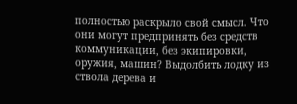полностью раскрыло свой смысл. Что они могут предпринять без средств коммуникации, без экипировки, оружия, машин? Выдолбить лодку из ствола дерева и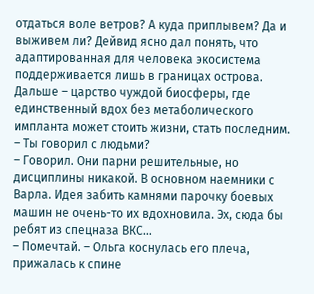отдаться воле ветров? А куда приплывем? Да и выживем ли? Дейвид ясно дал понять, что адаптированная для человека экосистема поддерживается лишь в границах острова. Дальше – царство чуждой биосферы, где единственный вдох без метаболического импланта может стоить жизни, стать последним.
– Ты говорил с людьми?
– Говорил. Они парни решительные, но дисциплины никакой. В основном наемники с Варла. Идея забить камнями парочку боевых машин не очень-то их вдохновила. Эх, сюда бы ребят из спецназа ВКС…
– Помечтай. – Ольга коснулась его плеча, прижалась к спине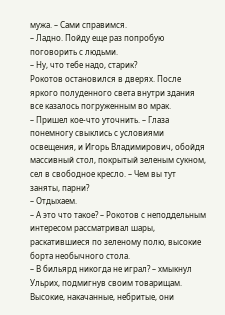мужа. – Сами справимся.
– Ладно. Пойду еще раз попробую поговорить с людьми.
– Ну, что тебе надо, старик?
Рокотов остановился в дверях. После яркого полуденного света внутри здания все казалось погруженным во мрак.
– Пришел кое-что уточнить. – Глаза понемногу свыклись с условиями освещения, и Игорь Владимирович, обойдя массивный стол, покрытый зеленым сукном, сел в свободное кресло. – Чем вы тут заняты, парни?
– Отдыхаем.
– А это что такое? – Рокотов с неподдельным интересом рассматривал шары, раскатившиеся по зеленому полю, высокие борта необычного стола.
– В бильярд никогда не играл? – хмыкнул Ульрих, подмигнув своим товарищам. Высокие, накачанные, небритые, они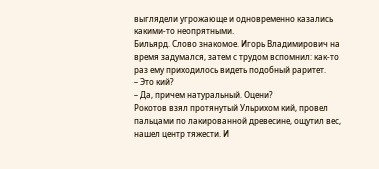выглядели угрожающе и одновременно казались какими-то неопрятными.
Бильярд. Слово знакомое. Игорь Владимирович на время задумался, затем с трудом вспомнил: как-то раз ему приходилось видеть подобный раритет.
– Это кий?
– Да, причем натуральный. Оцени?
Рокотов взял протянутый Ульрихом кий, провел пальцами по лакированной древесине, ощутил вес, нашел центр тяжести. И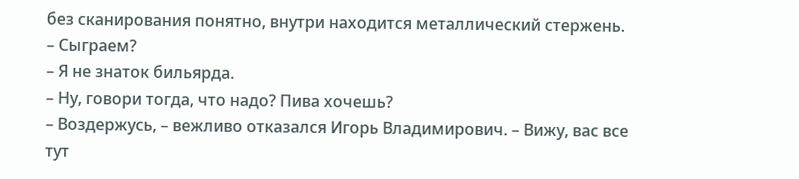без сканирования понятно, внутри находится металлический стержень.
– Сыграем?
– Я не знаток бильярда.
– Ну, говори тогда, что надо? Пива хочешь?
– Воздержусь, – вежливо отказался Игорь Владимирович. – Вижу, вас все тут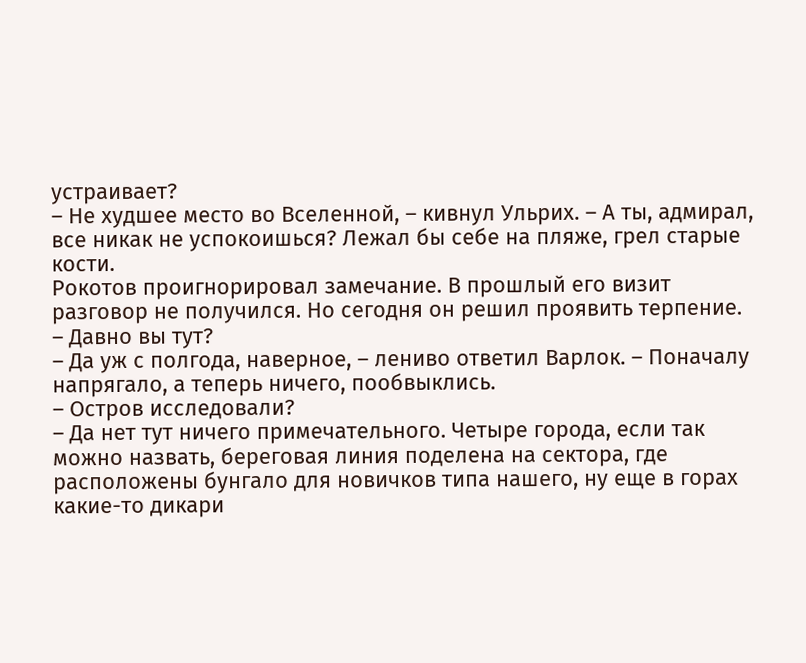устраивает?
– Не худшее место во Вселенной, – кивнул Ульрих. – А ты, адмирал, все никак не успокоишься? Лежал бы себе на пляже, грел старые кости.
Рокотов проигнорировал замечание. В прошлый его визит разговор не получился. Но сегодня он решил проявить терпение.
– Давно вы тут?
– Да уж с полгода, наверное, – лениво ответил Варлок. – Поначалу напрягало, а теперь ничего, пообвыклись.
– Остров исследовали?
– Да нет тут ничего примечательного. Четыре города, если так можно назвать, береговая линия поделена на сектора, где расположены бунгало для новичков типа нашего, ну еще в горах какие-то дикари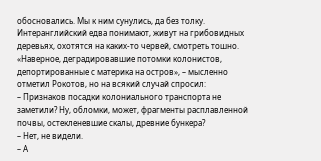обосновались. Мы к ним сунулись, да без толку. Интеранглийский едва понимают, живут на грибовидных деревьях, охотятся на каких-то червей, смотреть тошно.
«Наверное, деградировавшие потомки колонистов, депортированные с материка на остров», – мысленно отметил Рокотов, но на всякий случай спросил:
– Признаков посадки колониального транспорта не заметили? Ну, обломки, может, фрагменты расплавленной почвы, остекленевшие скалы, древние бункера?
– Нет, не видели.
– А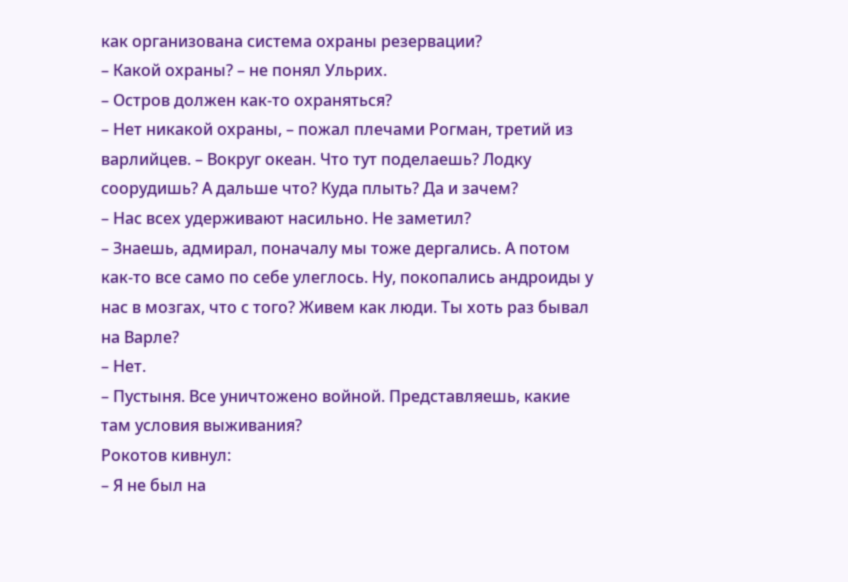как организована система охраны резервации?
– Какой охраны? – не понял Ульрих.
– Остров должен как-то охраняться?
– Нет никакой охраны, – пожал плечами Рогман, третий из варлийцев. – Вокруг океан. Что тут поделаешь? Лодку соорудишь? А дальше что? Куда плыть? Да и зачем?
– Нас всех удерживают насильно. Не заметил?
– Знаешь, адмирал, поначалу мы тоже дергались. А потом как-то все само по себе улеглось. Ну, покопались андроиды у нас в мозгах, что с того? Живем как люди. Ты хоть раз бывал на Варле?
– Нет.
– Пустыня. Все уничтожено войной. Представляешь, какие там условия выживания?
Рокотов кивнул:
– Я не был на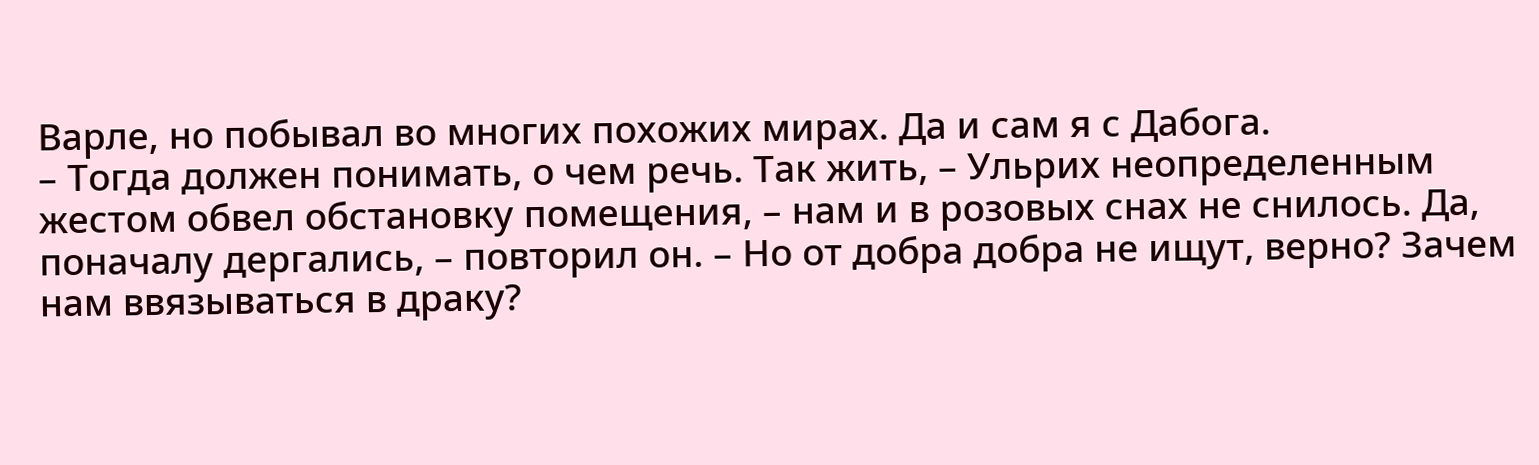Варле, но побывал во многих похожих мирах. Да и сам я с Дабога.
– Тогда должен понимать, о чем речь. Так жить, – Ульрих неопределенным жестом обвел обстановку помещения, – нам и в розовых снах не снилось. Да, поначалу дергались, – повторил он. – Но от добра добра не ищут, верно? Зачем нам ввязываться в драку?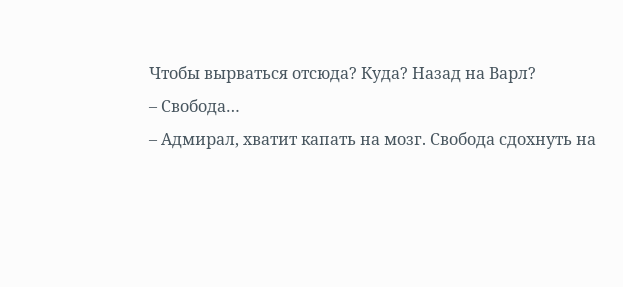Чтобы вырваться отсюда? Куда? Назад на Варл?
– Свобода…
– Адмирал, хватит капать на мозг. Свобода сдохнуть на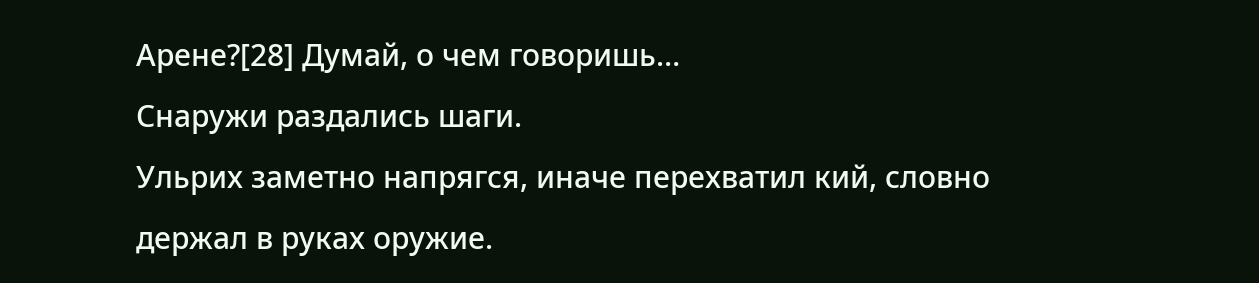Арене?[28] Думай, о чем говоришь…
Снаружи раздались шаги.
Ульрих заметно напрягся, иначе перехватил кий, словно держал в руках оружие.